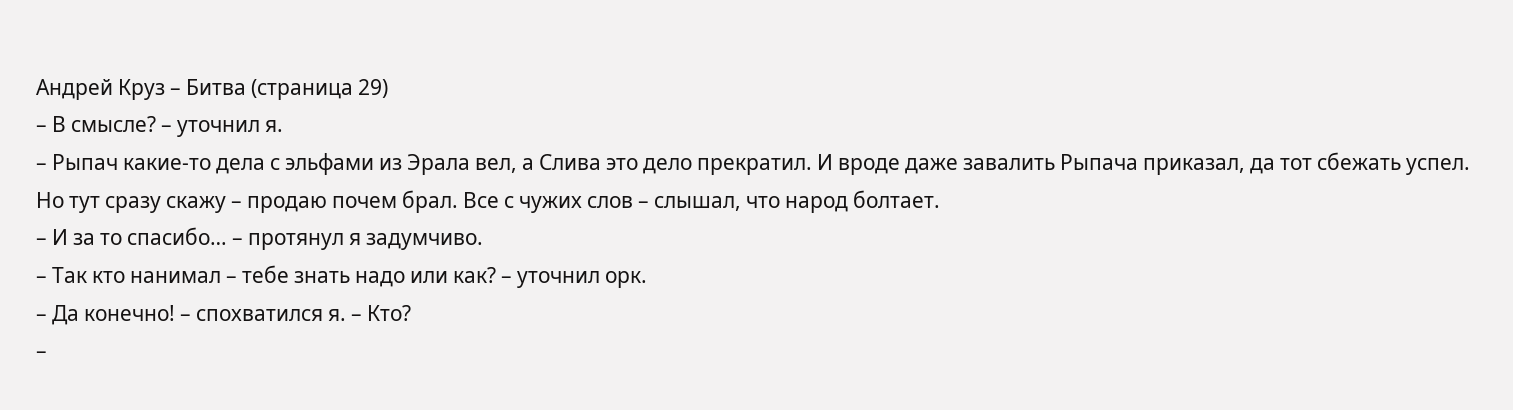Андрей Круз – Битва (страница 29)
– В смысле? – уточнил я.
– Рыпач какие-то дела с эльфами из Эрала вел, а Слива это дело прекратил. И вроде даже завалить Рыпача приказал, да тот сбежать успел. Но тут сразу скажу – продаю почем брал. Все с чужих слов – слышал, что народ болтает.
– И за то спасибо… – протянул я задумчиво.
– Так кто нанимал – тебе знать надо или как? – уточнил орк.
– Да конечно! – спохватился я. – Кто?
–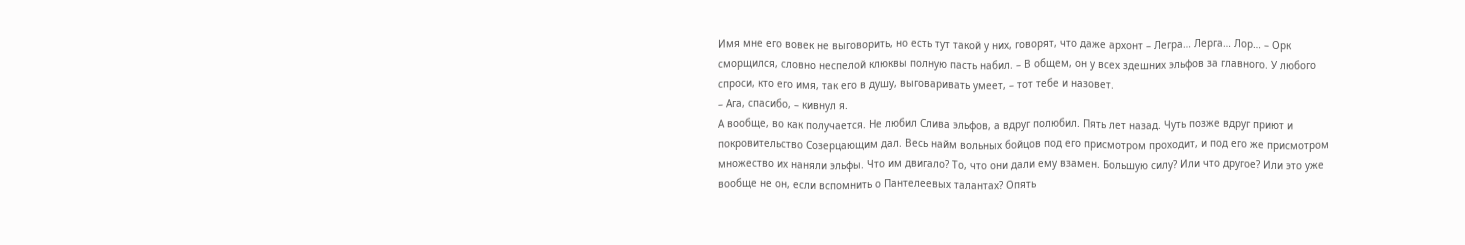Имя мне его вовек не выговорить, но есть тут такой у них, говорят, что даже архонт – Легра… Лерга… Лор… – Орк сморщился, словно неспелой клюквы полную пасть набил. – В общем, он у всех здешних эльфов за главного. У любого спроси, кто его имя, так его в душу, выговаривать умеет, – тот тебе и назовет.
– Ага, спасибо, – кивнул я.
А вообще, во как получается. Не любил Слива эльфов, а вдруг полюбил. Пять лет назад. Чуть позже вдруг приют и покровительство Созерцающим дал. Весь найм вольных бойцов под его присмотром проходит, и под его же присмотром множество их наняли эльфы. Что им двигало? То, что они дали ему взамен. Большую силу? Или что другое? Или это уже вообще не он, если вспомнить о Пантелеевых талантах? Опять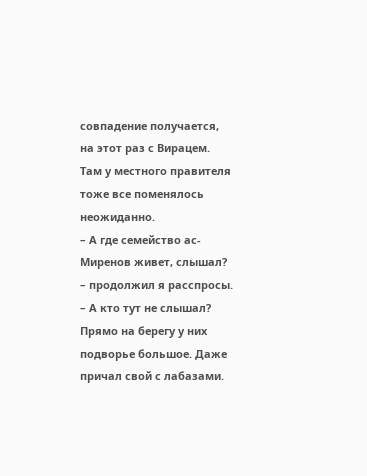совпадение получается, на этот раз с Вирацем. Там у местного правителя тоже все поменялось неожиданно.
– А где семейство ас-Миренов живет, слышал? – продолжил я расспросы.
– А кто тут не слышал? Прямо на берегу у них подворье большое. Даже причал свой с лабазами.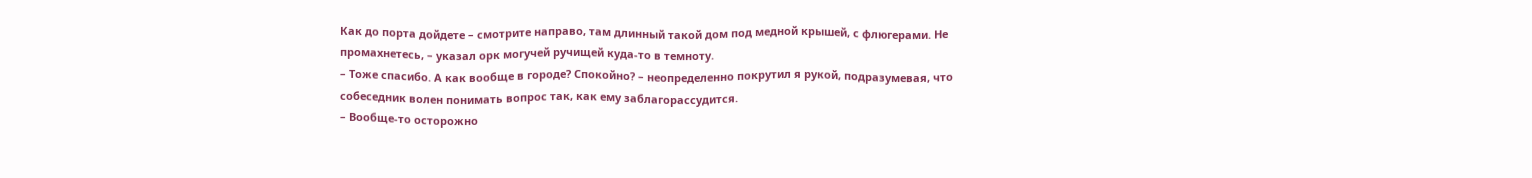Как до порта дойдете – смотрите направо, там длинный такой дом под медной крышей, с флюгерами. Не промахнетесь, – указал орк могучей ручищей куда-то в темноту.
– Тоже спасибо. А как вообще в городе? Спокойно? – неопределенно покрутил я рукой, подразумевая, что собеседник волен понимать вопрос так, как ему заблагорассудится.
– Вообще-то осторожно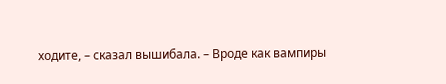ходите, – сказал вышибала. – Вроде как вампиры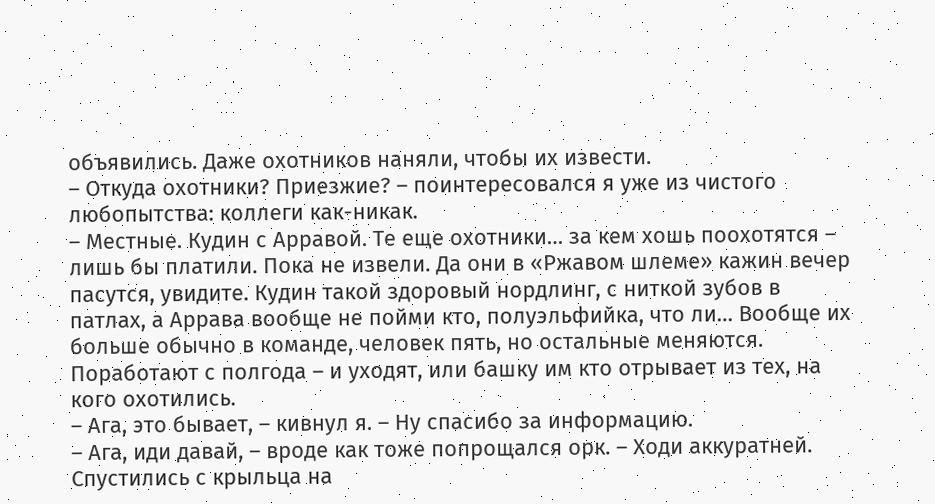объявились. Даже охотников наняли, чтобы их извести.
– Откуда охотники? Приезжие? – поинтересовался я уже из чистого любопытства: коллеги как-никак.
– Местные. Кудин с Арравой. Те еще охотники… за кем хошь поохотятся – лишь бы платили. Пока не извели. Да они в «Ржавом шлеме» кажин вечер пасутся, увидите. Кудин такой здоровый нордлинг, с ниткой зубов в патлах, а Аррава вообще не пойми кто, полуэльфийка, что ли… Вообще их больше обычно в команде, человек пять, но остальные меняются. Поработают с полгода – и уходят, или башку им кто отрывает из тех, на кого охотились.
– Ага, это бывает, – кивнул я. – Ну спасибо за информацию.
– Ага, иди давай, – вроде как тоже попрощался орк. – Ходи аккуратней.
Спустились с крыльца на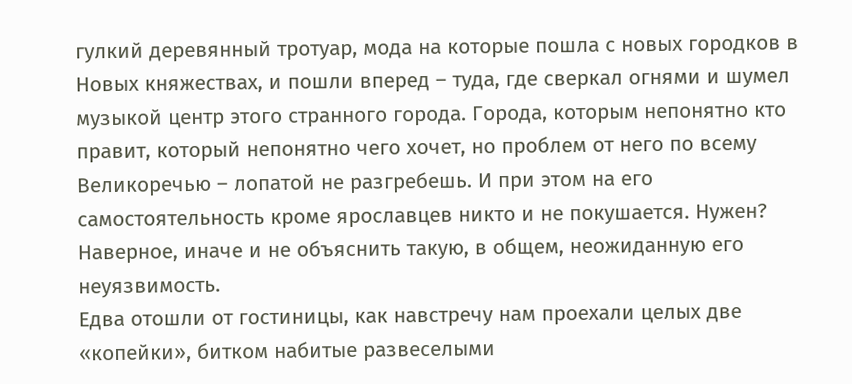гулкий деревянный тротуар, мода на которые пошла с новых городков в Новых княжествах, и пошли вперед – туда, где сверкал огнями и шумел музыкой центр этого странного города. Города, которым непонятно кто правит, который непонятно чего хочет, но проблем от него по всему Великоречью – лопатой не разгребешь. И при этом на его самостоятельность кроме ярославцев никто и не покушается. Нужен? Наверное, иначе и не объяснить такую, в общем, неожиданную его неуязвимость.
Едва отошли от гостиницы, как навстречу нам проехали целых две «копейки», битком набитые развеселыми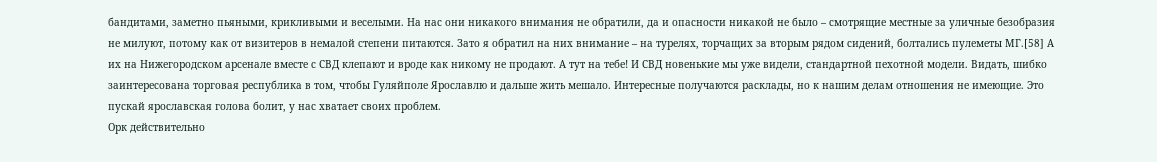бандитами, заметно пьяными, крикливыми и веселыми. На нас они никакого внимания не обратили, да и опасности никакой не было – смотрящие местные за уличные безобразия не милуют, потому как от визитеров в немалой степени питаются. Зато я обратил на них внимание – на турелях, торчащих за вторым рядом сидений, болтались пулеметы МГ.[58] А их на Нижегородском арсенале вместе с СВД клепают и вроде как никому не продают. А тут на тебе! И СВД новенькие мы уже видели, стандартной пехотной модели. Видать, шибко заинтересована торговая республика в том, чтобы Гуляйполе Ярославлю и дальше жить мешало. Интересные получаются расклады, но к нашим делам отношения не имеющие. Это пускай ярославская голова болит, у нас хватает своих проблем.
Орк действительно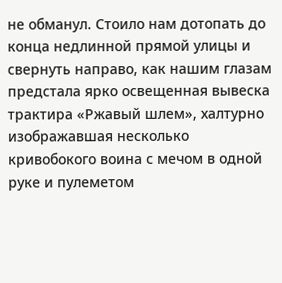не обманул. Стоило нам дотопать до конца недлинной прямой улицы и свернуть направо, как нашим глазам предстала ярко освещенная вывеска трактира «Ржавый шлем», халтурно изображавшая несколько кривобокого воина с мечом в одной руке и пулеметом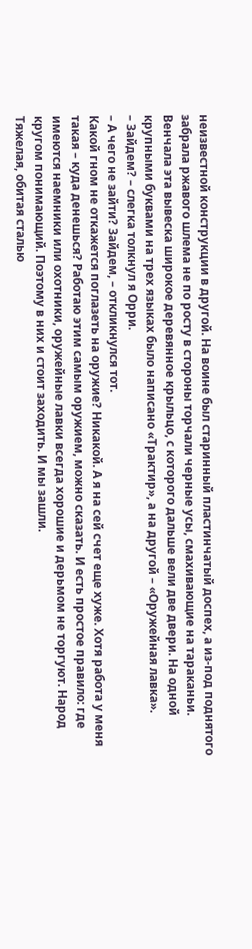неизвестной конструкции в другой. На воине был старинный пластинчатый доспех, а из-под поднятого забрала ржавого шлема не по росту в стороны торчали черные усы, смахивающие на тараканьи. Венчала эта вывеска широкое деревянное крыльцо, с которого дальше вели две двери. На одной крупными буквами на трех языках было написано «Трактир», а на другой – «Оружейная лавка».
– Зайдем? – слегка толкнул я Орри.
– А чего не зайти? Зайдем, – откликнулся тот.
Какой гном не откажется поглазеть на оружие? Никакой. А я на сей счет еще хуже. Хотя работа у меня такая – куда денешься? Работаю этим самым оружием, можно сказать. И есть простое правило: где имеются наемники или охотники, оружейные лавки всегда хорошие и дерьмом не торгуют. Народ кругом понимающий. Поэтому в них и стоит заходить. И мы зашли.
Тяжелая, обитая сталью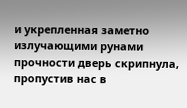и укрепленная заметно излучающими рунами прочности дверь скрипнула, пропустив нас в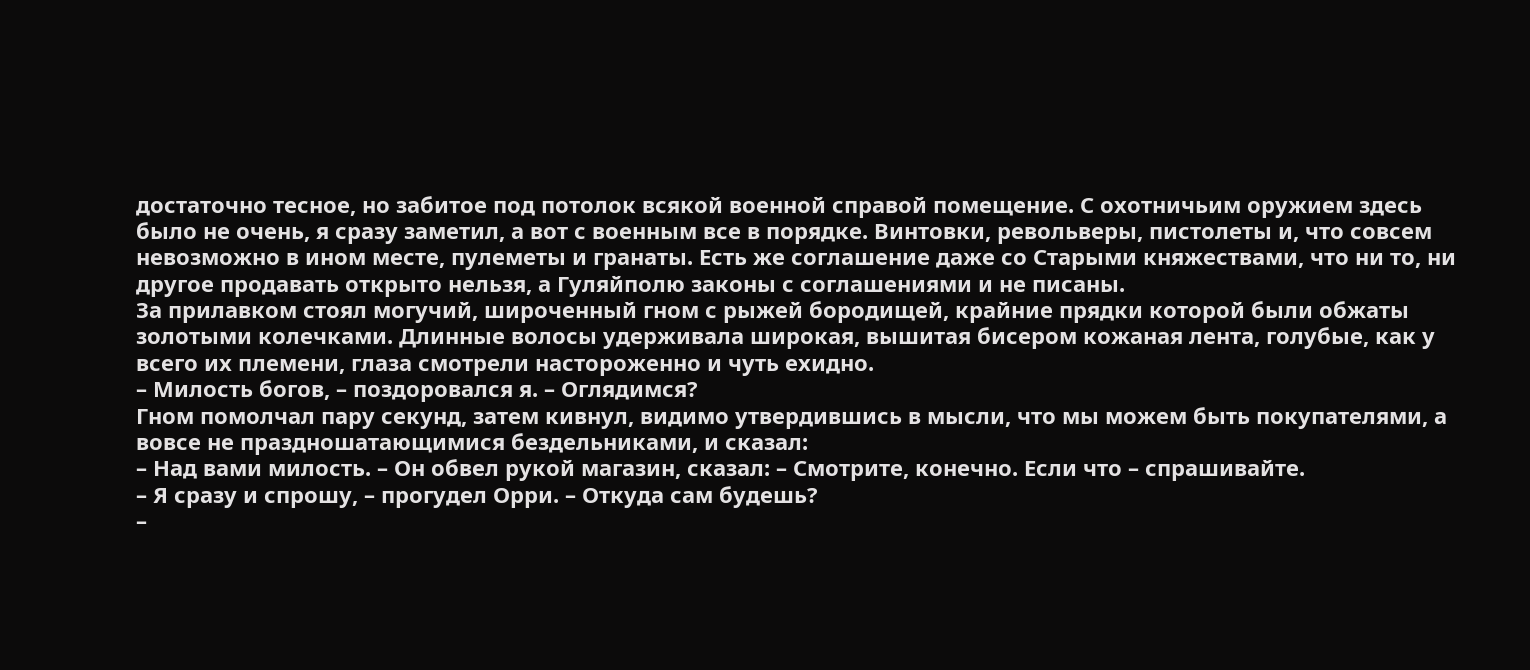достаточно тесное, но забитое под потолок всякой военной справой помещение. С охотничьим оружием здесь было не очень, я сразу заметил, а вот с военным все в порядке. Винтовки, револьверы, пистолеты и, что совсем невозможно в ином месте, пулеметы и гранаты. Есть же соглашение даже со Старыми княжествами, что ни то, ни другое продавать открыто нельзя, а Гуляйполю законы с соглашениями и не писаны.
За прилавком стоял могучий, широченный гном с рыжей бородищей, крайние прядки которой были обжаты золотыми колечками. Длинные волосы удерживала широкая, вышитая бисером кожаная лента, голубые, как у всего их племени, глаза смотрели настороженно и чуть ехидно.
– Милость богов, – поздоровался я. – Оглядимся?
Гном помолчал пару секунд, затем кивнул, видимо утвердившись в мысли, что мы можем быть покупателями, а вовсе не праздношатающимися бездельниками, и сказал:
– Над вами милость. – Он обвел рукой магазин, сказал: – Смотрите, конечно. Если что – спрашивайте.
– Я сразу и спрошу, – прогудел Орри. – Откуда сам будешь?
–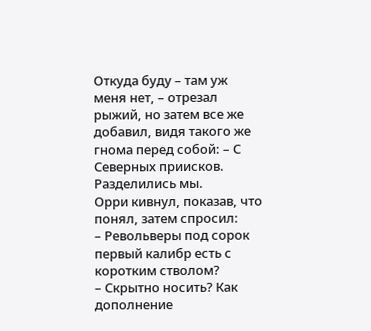Откуда буду – там уж меня нет, – отрезал рыжий, но затем все же добавил, видя такого же гнома перед собой: – С Северных приисков. Разделились мы.
Орри кивнул, показав, что понял, затем спросил:
– Револьверы под сорок первый калибр есть с коротким стволом?
– Скрытно носить? Как дополнение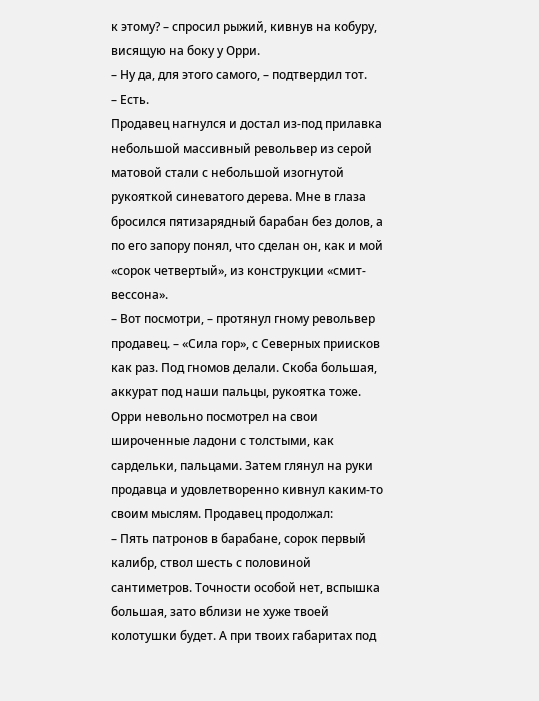к этому? – спросил рыжий, кивнув на кобуру, висящую на боку у Орри.
– Ну да, для этого самого, – подтвердил тот.
– Есть.
Продавец нагнулся и достал из-под прилавка небольшой массивный револьвер из серой матовой стали с небольшой изогнутой рукояткой синеватого дерева. Мне в глаза бросился пятизарядный барабан без долов, а по его запору понял, что сделан он, как и мой «сорок четвертый», из конструкции «смит-вессона».
– Вот посмотри, – протянул гному револьвер продавец. – «Сила гор», с Северных приисков как раз. Под гномов делали. Скоба большая, аккурат под наши пальцы, рукоятка тоже.
Орри невольно посмотрел на свои широченные ладони с толстыми, как сардельки, пальцами. Затем глянул на руки продавца и удовлетворенно кивнул каким-то своим мыслям. Продавец продолжал:
– Пять патронов в барабане, сорок первый калибр, ствол шесть с половиной сантиметров. Точности особой нет, вспышка большая, зато вблизи не хуже твоей колотушки будет. А при твоих габаритах под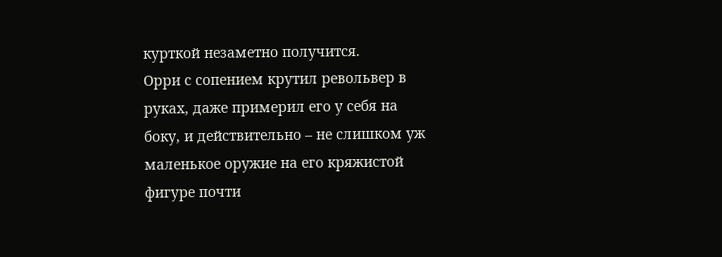курткой незаметно получится.
Орри с сопением крутил револьвер в руках, даже примерил его у себя на боку, и действительно – не слишком уж маленькое оружие на его кряжистой фигуре почти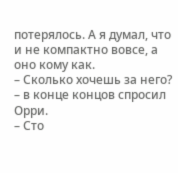потерялось. А я думал, что и не компактно вовсе, а оно кому как.
– Сколько хочешь за него? – в конце концов спросил Орри.
– Сто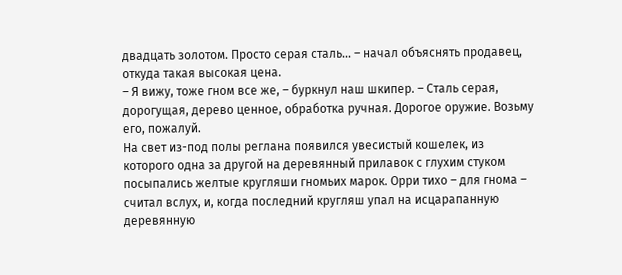двадцать золотом. Просто серая сталь… – начал объяснять продавец, откуда такая высокая цена.
– Я вижу, тоже гном все же, – буркнул наш шкипер. – Сталь серая, дорогущая, дерево ценное, обработка ручная. Дорогое оружие. Возьму его, пожалуй.
На свет из-под полы реглана появился увесистый кошелек, из которого одна за другой на деревянный прилавок с глухим стуком посыпались желтые кругляши гномьих марок. Орри тихо – для гнома – считал вслух, и, когда последний кругляш упал на исцарапанную деревянную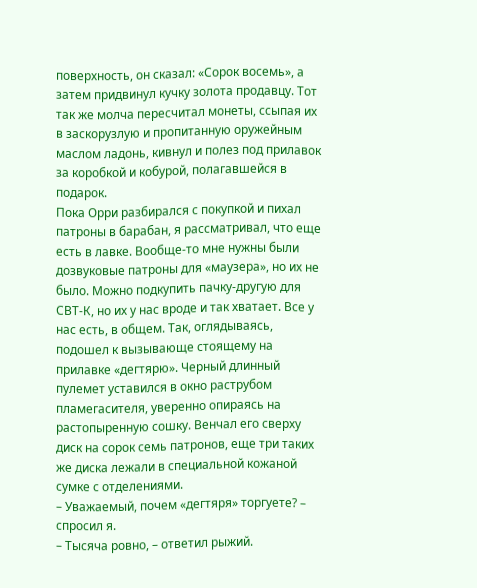поверхность, он сказал: «Сорок восемь», а затем придвинул кучку золота продавцу. Тот так же молча пересчитал монеты, ссыпая их в заскорузлую и пропитанную оружейным маслом ладонь, кивнул и полез под прилавок за коробкой и кобурой, полагавшейся в подарок.
Пока Орри разбирался с покупкой и пихал патроны в барабан, я рассматривал, что еще есть в лавке. Вообще-то мне нужны были дозвуковые патроны для «маузера», но их не было. Можно подкупить пачку-другую для СВТ-К, но их у нас вроде и так хватает. Все у нас есть, в общем. Так, оглядываясь, подошел к вызывающе стоящему на прилавке «дегтярю». Черный длинный пулемет уставился в окно раструбом пламегасителя, уверенно опираясь на растопыренную сошку. Венчал его сверху диск на сорок семь патронов, еще три таких же диска лежали в специальной кожаной сумке с отделениями.
– Уважаемый, почем «дегтяря» торгуете? – спросил я.
– Тысяча ровно, – ответил рыжий.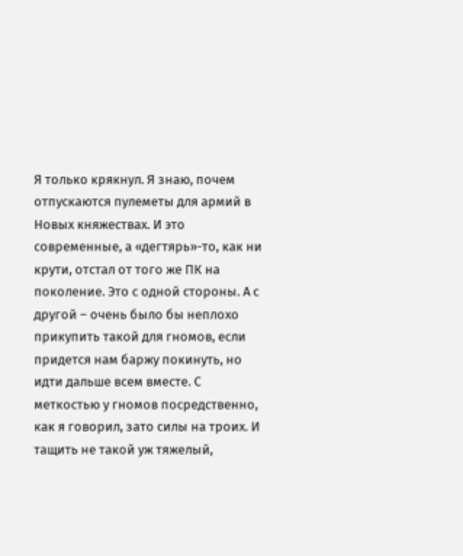Я только крякнул. Я знаю, почем отпускаются пулеметы для армий в Новых княжествах. И это современные, а «дегтярь»-то, как ни крути, отстал от того же ПК на поколение. Это с одной стороны. А с другой – очень было бы неплохо прикупить такой для гномов, если придется нам баржу покинуть, но идти дальше всем вместе. С меткостью у гномов посредственно, как я говорил, зато силы на троих. И тащить не такой уж тяжелый,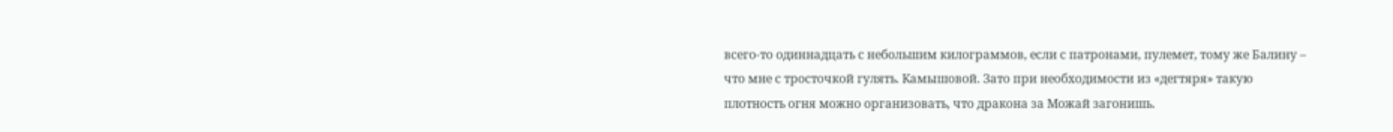всего-то одиннадцать с небольшим килограммов, если с патронами, пулемет, тому же Балину – что мне с тросточкой гулять. Камышовой. Зато при необходимости из «дегтяря» такую плотность огня можно организовать, что дракона за Можай загонишь.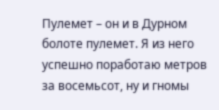Пулемет – он и в Дурном болоте пулемет. Я из него успешно поработаю метров за восемьсот, ну и гномы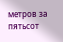метров за пятьсот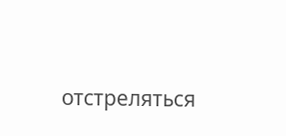отстреляться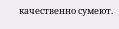качественно сумеют.